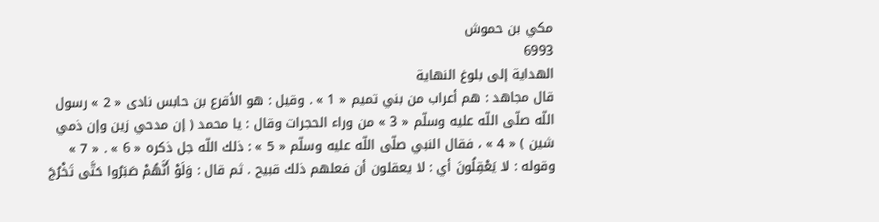مكي بن حموش
6993
الهداية إلى بلوغ النهاية
قال مجاهد : هم أعراب من بني تميم « 1 » . وقيل : هو الأقرع بن حابس نادى « 2 » رسول اللّه صلّى اللّه عليه وسلّم « 3 » من وراء الحجرات وقال : يا محمد ( إن مدحي زين وإن ذمي شين ) « 4 » ، فقال النبي صلّى اللّه عليه وسلّم « 5 » : ذلك اللّه جل ذكره « 6 » . « 7 » وقوله : لا يَعْقِلُونَ أي : لا يعقلون أن فعلهم ذلك قبيح . ثم قال : وَلَوْ أَنَّهُمْ صَبَرُوا حَتَّى تَخْرُجَ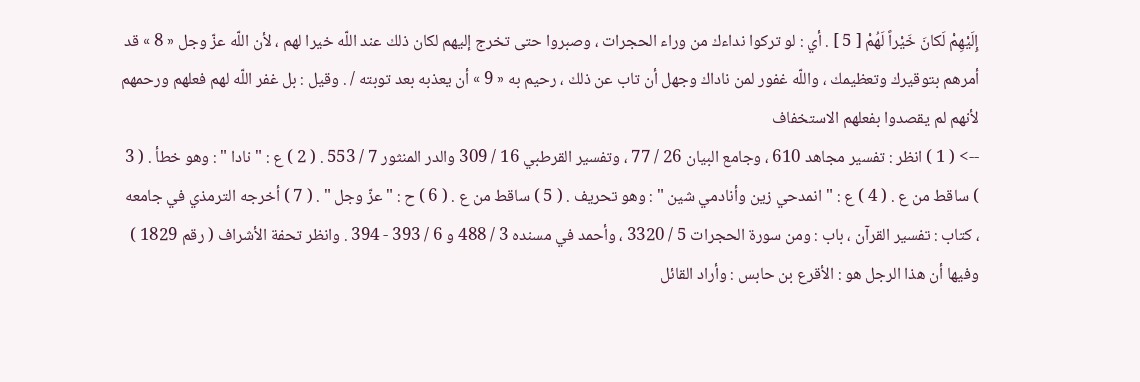إِلَيْهِمْ لَكانَ خَيْراً لَهُمْ [ 5 ] . أي : لو تركوا نداءك من وراء الحجرات ، وصبروا حتى تخرج إليهم لكان ذلك عند اللّه خيرا لهم ، لأن اللّه عزّ وجل « 8 » قد أمرهم بتوقيرك وتعظيمك ، واللّه غفور لمن ناداك وجهل أن تاب عن ذلك ، رحيم به « 9 » أن يعذبه بعد توبته / . وقيل : بل غفر اللّه لهم فعلهم ورحمهم لأنهم لم يقصدوا بفعلهم الاستخفاف
--> ( 1 ) انظر : تفسير مجاهد 610 ، وجامع البيان 26 / 77 ، وتفسير القرطبي 16 / 309 والدر المنثور 7 / 553 . ( 2 ) ع : " نادا " : وهو خطأ . ( 3 ) ساقط من ع . ( 4 ) ع : " انمدحي زين وأنادمي شين " : وهو تحريف . ( 5 ) ساقط من ع . ( 6 ) ح : " عزّ وجل " . ( 7 ) أخرجه الترمذي في جامعه ، كتاب : تفسير القرآن ، باب : ومن سورة الحجرات 5 / 3320 ، وأحمد في مسنده 3 / 488 و 6 / 393 - 394 . وانظر تحفة الأشراف ( رقم 1829 ) وفيها أن هذا الرجل هو : الأقرع بن حابس : وأراد القائل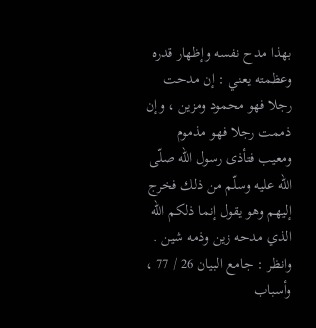بهذا مدح نفسه وإظهار قدره وعظمته يعني : إن مدحت رجلا فهو محمود ومزين ، وإن ذممت رجلا فهو مذموم ومعيب فتأذى رسول اللّه صلّى اللّه عليه وسلّم من ذلك فخرج إليهم وهو يقول إنما ذلكم اللّه الذي مدحه زين وذمه شين . وانظر : جامع البيان 26 / 77 ، وأسباب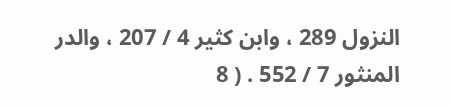النزول 289 ، وابن كثير 4 / 207 ، والدر المنثور 7 / 552 . ( 8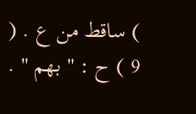) ساقط من ع . ( 9 ) ح : " بهم " .